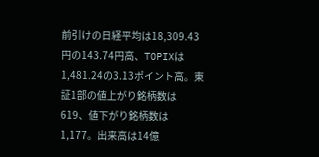前引けの日経平均は18,309.43円の143.74円高、TOPIXは1,481.24の3.13ポイント高。東証1部の値上がり銘柄数は619、値下がり銘柄数は1,177。出来高は14億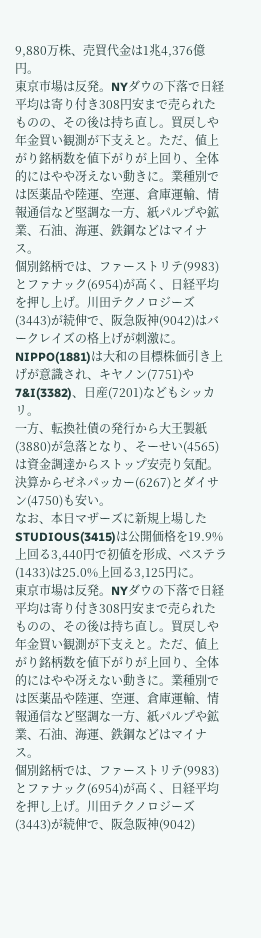9,880万株、売買代金は1兆4,376億円。
東京市場は反発。NYダウの下落で日経平均は寄り付き308円安まで売られたものの、その後は持ち直し。買戻しや年金買い観測が下支えと。ただ、値上がり銘柄数を値下がりが上回り、全体的にはやや冴えない動きに。業種別では医薬品や陸運、空運、倉庫運輸、情報通信など堅調な一方、紙パルプや鉱業、石油、海運、鉄鋼などはマイナス。
個別銘柄では、ファーストリテ(9983)とファナック(6954)が高く、日経平均を押し上げ。川田テクノロジーズ(3443)が続伸で、阪急阪神(9042)はバークレイズの格上げが刺激に。NIPPO(1881)は大和の目標株価引き上げが意識され、キヤノン(7751)や7&I(3382)、日産(7201)などもシッカリ。
一方、転換社債の発行から大王製紙(3880)が急落となり、そーせい(4565)は資金調達からストップ安売り気配。決算からゼネパッカー(6267)とダイサン(4750)も安い。
なお、本日マザーズに新規上場したSTUDIOUS(3415)は公開価格を19.9%上回る3,440円で初値を形成、べステラ(1433)は25.0%上回る3,125円に。
東京市場は反発。NYダウの下落で日経平均は寄り付き308円安まで売られたものの、その後は持ち直し。買戻しや年金買い観測が下支えと。ただ、値上がり銘柄数を値下がりが上回り、全体的にはやや冴えない動きに。業種別では医薬品や陸運、空運、倉庫運輸、情報通信など堅調な一方、紙パルプや鉱業、石油、海運、鉄鋼などはマイナス。
個別銘柄では、ファーストリテ(9983)とファナック(6954)が高く、日経平均を押し上げ。川田テクノロジーズ(3443)が続伸で、阪急阪神(9042)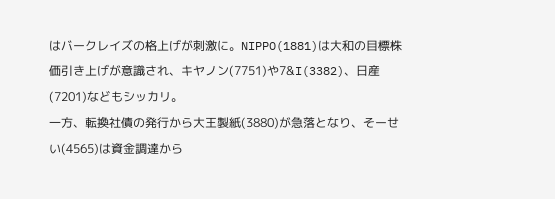はバークレイズの格上げが刺激に。NIPPO(1881)は大和の目標株価引き上げが意識され、キヤノン(7751)や7&I(3382)、日産(7201)などもシッカリ。
一方、転換社債の発行から大王製紙(3880)が急落となり、そーせい(4565)は資金調達から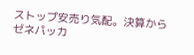ストップ安売り気配。決算からゼネパッカ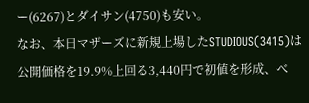ー(6267)とダイサン(4750)も安い。
なお、本日マザーズに新規上場したSTUDIOUS(3415)は公開価格を19.9%上回る3,440円で初値を形成、べ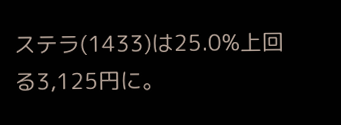ステラ(1433)は25.0%上回る3,125円に。